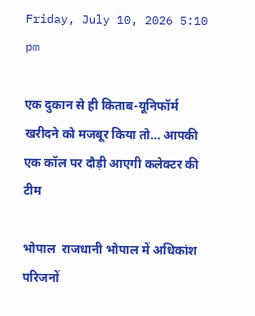Friday, July 10, 2026 5:10 pm

एक दुकान से ही किताब-यूनिफॉर्म खरीदने को मजबूर किया तो… आपकी एक कॉल पर दौड़ी आएगी कलेक्टर की टीम

भोपाल  राजधानी भोपाल में अधिकांश परिजनों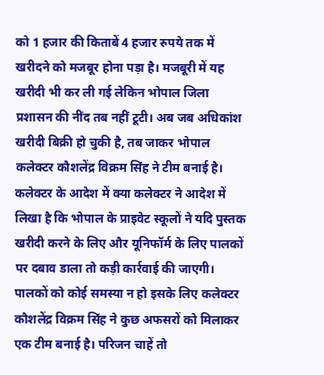को 1 हजार की किताबें 4 हजार रुपये तक में खरीदने को मजबूर होना पड़ा है। मजबूरी में यह खरीदी भी कर ली गई लेकिन भोपाल जिला प्रशासन की नींद तब नहीं टूटी। अब जब अधिकांश खरीदी बिक्री हो चुकी है, तब जाकर भोपाल कलेक्टर कौशलेंद्र विक्रम सिंह ने टीम बनाई है। कलेक्टर के आदेश में क्या कलेक्टर ने आदेश में लिखा है कि भोपाल के प्राइवेट स्कूलों ने यदि पुस्तक खरीदी करने के लिए और यूनिफॉर्म के लिए पालकों पर दबाव डाला तो कड़ी कार्रवाई की जाएगी। पालकों को कोई समस्या न हो इसके लिए कलेक्टर कौशलेंद्र विक्रम सिंह ने कुछ अफसरों को मिलाकर एक टीम बनाई है। परिजन चाहें तो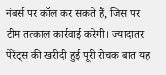नंबर्स पर कॉल कर सकते हैं, जिस पर टीम तत्काल कार्रवाई करेगी। ज्यादातर पेरेंट्स की खरीदी हुई पूरी रोचक बात यह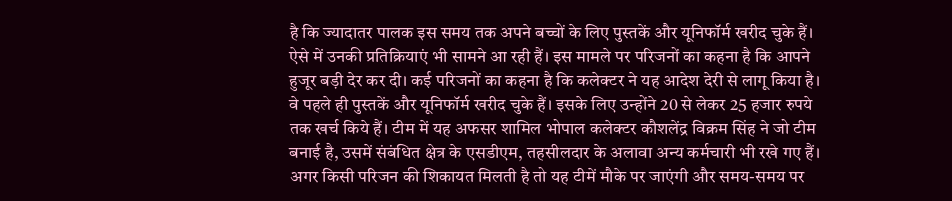है कि ज्यादातर पालक इस समय तक अपने बच्चों के लिए पुस्तकें और यूनिफॉर्म खरीद चुके हैं। ऐसे में उनकी प्रतिक्रियाएं भी सामने आ रही हैं। इस मामले पर परिजनों का कहना है कि आपने हुजूर बड़ी देर कर दी। कई परिजनों का कहना है कि कलेक्टर ने यह आदेश देरी से लागू किया है। वे पहले ही पुस्तकें और यूनिफॉर्म खरीद चुके हैं। इसके लिए उन्होंने 20 से लेकर 25 हजार रुपये तक खर्च किये हैं। टीम में यह अफसर शामिल भोपाल कलेक्टर कौशलेंद्र विक्रम सिंह ने जो टीम बनाई है, उसमें संबंधित क्षेत्र के एसडीएम, तहसीलदार के अलावा अन्य कर्मचारी भी रखे गए हैं। अगर किसी परिजन की शिकायत मिलती है तो यह टीमें मौके पर जाएंगी और समय-समय पर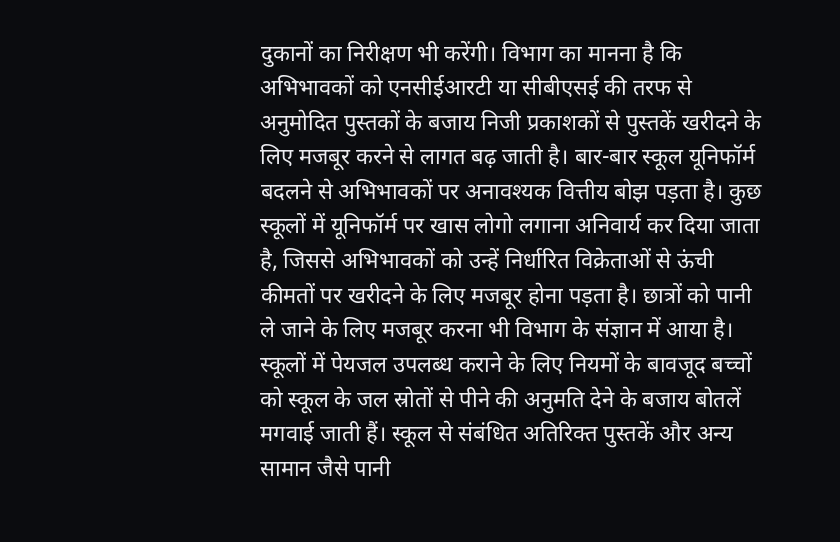दुकानों का निरीक्षण भी करेंगी। विभाग का मानना है कि अभिभावकों को एनसीईआरटी या सीबीएसई की तरफ से अनुमोदित पुस्तकों के बजाय निजी प्रकाशकों से पुस्तकें खरीदने के लिए मजबूर करने से लागत बढ़ जाती है। बार-बार स्कूल यूनिफॉर्म बदलने से अभिभावकों पर अनावश्यक वित्तीय बोझ पड़ता है। कुछ स्कूलों में यूनिफॉर्म पर खास लोगो लगाना अनिवार्य कर दिया जाता है, जिससे अभिभावकों को उन्हें निर्धारित विक्रेताओं से ऊंची कीमतों पर खरीदने के लिए मजबूर होना पड़ता है। छात्रों को पानी ले जाने के लिए मजबूर करना भी विभाग के संज्ञान में आया है। स्कूलों में पेयजल उपलब्ध कराने के लिए नियमों के बावजूद बच्चों को स्कूल के जल स्रोतों से पीने की अनुमति देने के बजाय बोतलें मगवाई जाती हैं। स्कूल से संबंधित अतिरिक्त पुस्तकें और अन्य सामान जैसे पानी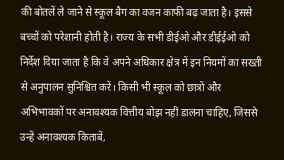की बोतलें ले जाने से स्कूल बैग का वजन काफी बढ़ जाता है। इससे बच्चों को परेशानी होती है। राज्य के सभी डीईओ और डीईईओ को निर्देश दिया जाता है कि वे अपने अधिकार क्षेत्र में इन नियमों का सख्ती से अनुपालन सुनिश्चित करें। किसी भी स्कूल को छात्रों और अभिभावकों पर अनावश्यक वित्तीय बोझ नहीं डालना चाहिए, जिससे उन्हें अनावश्यक किताबें,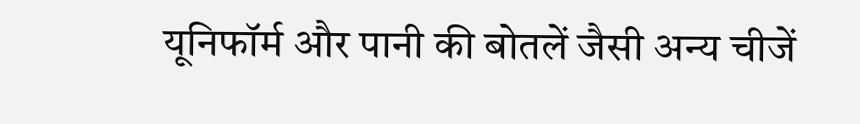यूनिफॉर्म और पानी की बोतलें जैसी अन्य चीजें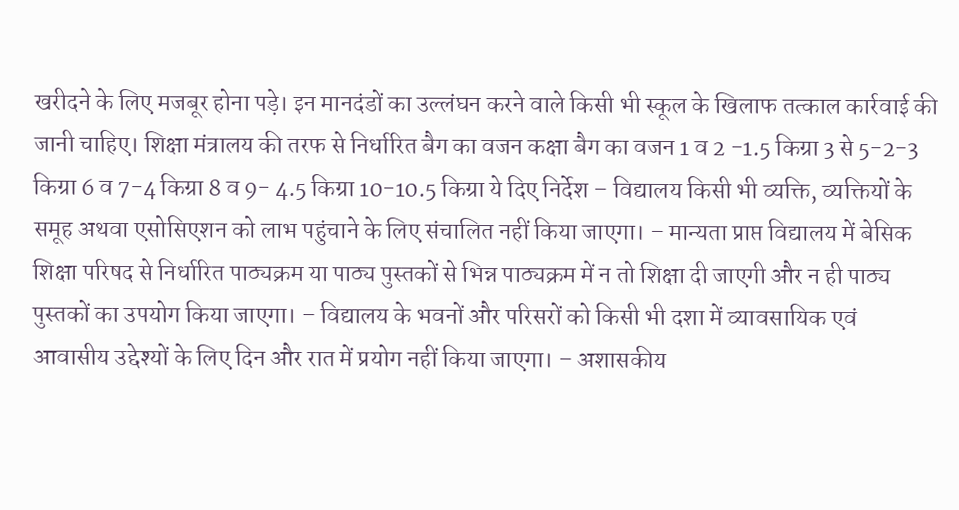खरीदने के लिए मजबूर होना पड़े। इन मानदंडों का उल्लंघन करने वाले किसी भी स्कूल के खिलाफ तत्काल कार्रवाई की जानी चाहिए। शिक्षा मंत्रालय की तरफ से निर्धारित बैग का वजन कक्षा बैग का वजन 1 व 2 -1.5 किग्रा 3 से 5-2-3 किग्रा 6 व 7-4 किग्रा 8 व 9- 4.5 किग्रा 10-10.5 किग्रा ये दिए निर्देश – विद्यालय किसी भी व्यक्ति, व्यक्तियों के समूह अथवा एसोसिएशन को लाभ पहुंचाने के लिए संचालित नहीं किया जाएगा। – मान्यता प्राप्त विद्यालय में बेसिक शिक्षा परिषद से निर्धारित पाठ्यक्रम या पाठ्य पुस्तकों से भिन्न पाठ्यक्रम में न तो शिक्षा दी जाएगी और न ही पाठ्य पुस्तकों का उपयोग किया जाएगा। – विद्यालय के भवनों और परिसरों को किसी भी दशा में व्यावसायिक एवं आवासीय उद्देश्यों के लिए दिन और रात में प्रयोग नहीं किया जाएगा। – अशासकीय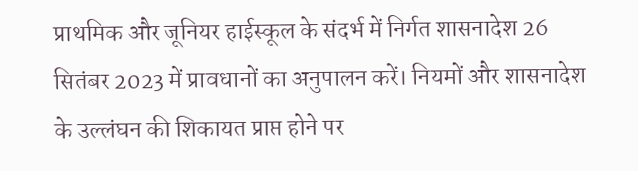प्राथमिक और जूनियर हाईस्कूल के संदर्भ में निर्गत शासनादेश 26 सितंबर 2023 में प्रावधानों का अनुपालन करें। नियमों और शासनादेश के उल्लंघन की शिकायत प्राप्त होने पर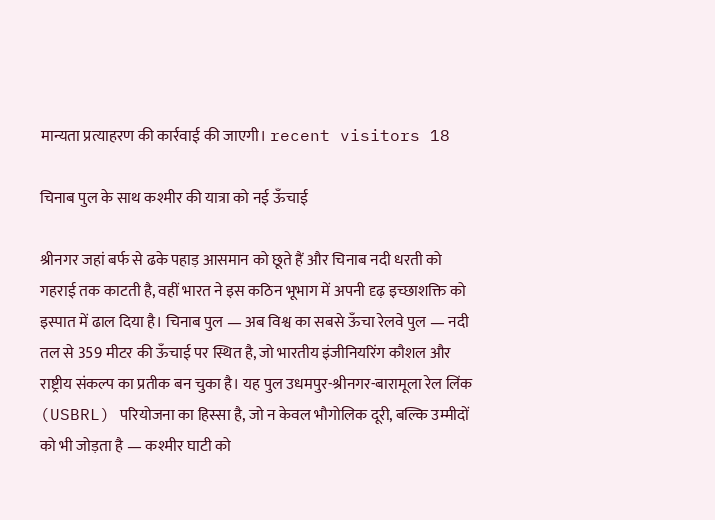मान्यता प्रत्याहरण की कार्रवाई की जाएगी। recent visitors 18

चिनाब पुल के साथ कश्मीर की यात्रा को नई ऊँचाई

श्रीनगर जहां बर्फ से ढके पहाड़ आसमान को छूते हैं और चिनाब नदी धरती को गहराई तक काटती है, वहीं भारत ने इस कठिन भूभाग में अपनी दृढ़ इच्छाशक्ति को इस्पात में ढाल दिया है। चिनाब पुल — अब विश्व का सबसे ऊँचा रेलवे पुल — नदी तल से 359 मीटर की ऊँचाई पर स्थित है, जो भारतीय इंजीनियरिंग कौशल और राष्ट्रीय संकल्प का प्रतीक बन चुका है। यह पुल उधमपुर-श्रीनगर-बारामूला रेल लिंक (USBRL) परियोजना का हिस्सा है, जो न केवल भौगोलिक दूरी, बल्कि उम्मीदों को भी जोड़ता है — कश्मीर घाटी को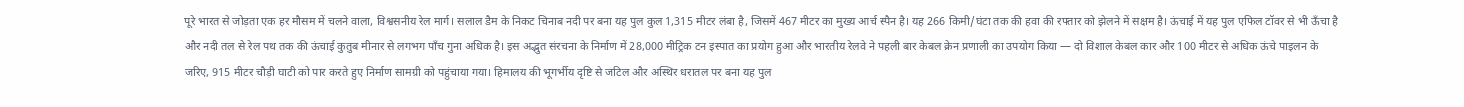पूरे भारत से जोड़ता एक हर मौसम में चलने वाला, विश्वसनीय रेल मार्ग। सलाल डैम के निकट चिनाब नदी पर बना यह पुल कुल 1,315 मीटर लंबा है, जिसमें 467 मीटर का मुख्य आर्च स्पैन है। यह 266 किमी/घंटा तक की हवा की रफ्तार को झेलने में सक्षम है। ऊंचाई में यह पुल एफिल टॉवर से भी ऊँचा है और नदी तल से रेल पथ तक की ऊंचाई कुतुब मीनार से लगभग पाँच गुना अधिक है। इस अद्भुत संरचना के निर्माण में 28,000 मीट्रिक टन इस्पात का प्रयोग हुआ और भारतीय रेलवे ने पहली बार केबल क्रेन प्रणाली का उपयोग किया — दो विशाल केबल कार और 100 मीटर से अधिक ऊंचे पाइलन के जरिए, 915 मीटर चौड़ी घाटी को पार करते हुए निर्माण सामग्री को पहुंचाया गया। हिमालय की भूगर्भीय दृष्टि से जटिल और अस्थिर धरातल पर बना यह पुल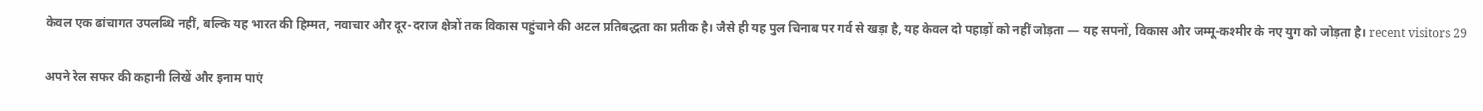केवल एक ढांचागत उपलब्धि नहीं, बल्कि यह भारत की हिम्मत, नवाचार और दूर-दराज क्षेत्रों तक विकास पहुंचाने की अटल प्रतिबद्धता का प्रतीक है। जैसे ही यह पुल चिनाब पर गर्व से खड़ा है, यह केवल दो पहाड़ों को नहीं जोड़ता — यह सपनों, विकास और जम्मू-कश्मीर के नए युग को जोड़ता है। recent visitors 29

अपने रेल सफर की कहानी लिखें और इनाम पाएं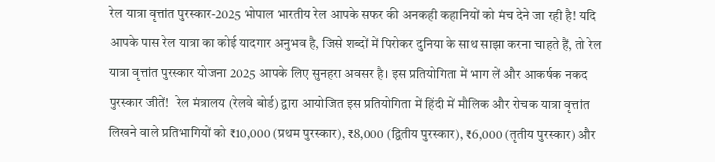रेल यात्रा वृत्तांत पुरस्कार-2025 भोपाल भारतीय रेल आपके सफर की अनकही कहानियों को मंच देने जा रही है! यदि आपके पास रेल यात्रा का कोई यादगार अनुभव है, जिसे शब्दों में पिरोकर दुनिया के साथ साझा करना चाहते हैं, तो रेल यात्रा वृत्तांत पुरस्कार योजना 2025 आपके लिए सुनहरा अवसर है। इस प्रतियोगिता में भाग लें और आकर्षक नकद पुरस्कार जीतें!   रेल मंत्रालय (रेलवे बोर्ड) द्वारा आयोजित इस प्रतियोगिता में हिंदी में मौलिक और रोचक यात्रा वृत्तांत लिखने वाले प्रतिभागियों को ₹10,000 (प्रथम पुरस्कार), ₹8,000 (द्वितीय पुरस्कार), ₹6,000 (तृतीय पुरस्कार) और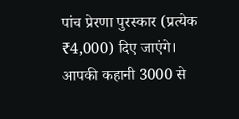पांच प्रेरणा पुरस्कार (प्रत्येक ₹4,000) दिए जाएंगे।   आपकी कहानी 3000 से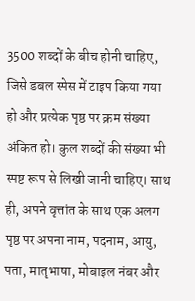3500 शब्दों के बीच होनी चाहिए, जिसे डबल स्पेस में टाइप किया गया हो और प्रत्येक पृष्ठ पर क्रम संख्या अंकित हो। कुल शब्दों की संख्या भी स्पष्ट रूप से लिखी जानी चाहिए। साथ ही, अपने वृत्तांत के साथ एक अलग पृष्ठ पर अपना नाम, पदनाम, आयु, पता, मातृभाषा, मोबाइल नंबर और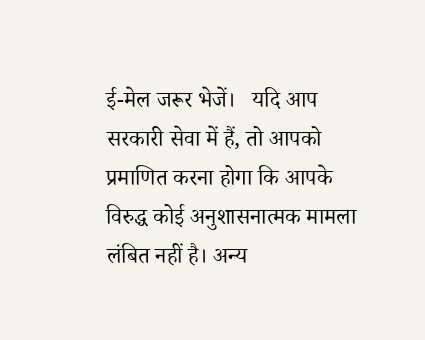ई-मेल जरूर भेजें।   यदि आप सरकारी सेवा में हैं, तो आपको प्रमाणित करना होगा कि आपके विरुद्ध कोई अनुशासनात्मक मामला लंबित नहीं है। अन्य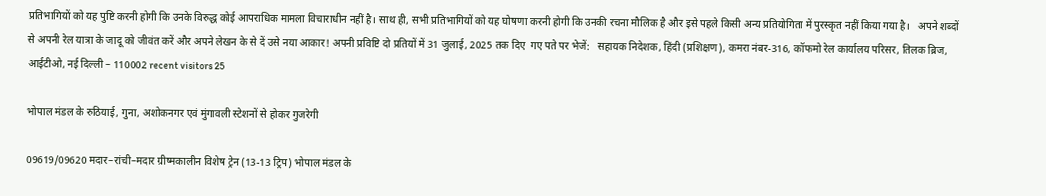प्रतिभागियों को यह पुष्टि करनी होगी कि उनके विरुद्ध कोई आपराधिक मामला विचाराधीन नहीं है। साथ ही, सभी प्रतिभागियों को यह घोषणा करनी होगी कि उनकी रचना मौलिक है और इसे पहले किसी अन्य प्रतियोगिता में पुरस्कृत नहीं किया गया है।   अपने शब्दों से अपनी रेल यात्रा के जादू को जीवंत करें और अपने लेखन के से दें उसे नया आकार! अपनी प्रविष्टि दो प्रतियों में 31 जुलाई, 2025 तक दिए  गए पते पर भेजें:   सहायक निदेशक, हिंदी (प्रशिक्षण), कमरा नंबर-316, कॉफमो रेल कार्यालय परिसर, तिलक ब्रिज, आईटीओ, नई दिल्ली – 110002 recent visitors 25

भोपाल मंडल के रुठियाई, गुना, अशोकनगर एवं मुंगावली स्टेशनों से होकर गुजरेगी

09619/09620 मदार–रांची–मदार ग्रीष्मकालीन विशेष ट्रेन (13-13 ट्रिप) भोपाल मंडल के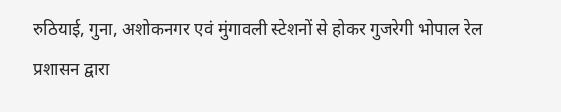रुठियाई, गुना, अशोकनगर एवं मुंगावली स्टेशनों से होकर गुजरेगी भोपाल रेल प्रशासन द्वारा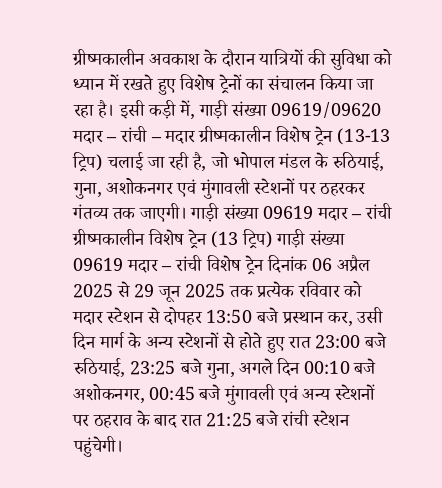ग्रीष्मकालीन अवकाश के दौरान यात्रियों की सुविधा को ध्यान में रखते हुए विशेष ट्रेनों का संचालन किया जा रहा है। इसी कड़ी में, गाड़ी संख्या 09619/09620 मदार – रांची – मदार ग्रीष्मकालीन विशेष ट्रेन (13-13 ट्रिप) चलाई जा रही है, जो भोपाल मंडल के रुठियाई, गुना, अशोकनगर एवं मुंगावली स्टेशनों पर ठहरकर गंतव्य तक जाएगी। गाड़ी संख्या 09619 मदार – रांची ग्रीष्मकालीन विशेष ट्रेन (13 ट्रिप) गाड़ी संख्या 09619 मदार – रांची विशेष ट्रेन दिनांक 06 अप्रैल 2025 से 29 जून 2025 तक प्रत्येक रविवार को मदार स्टेशन से दोपहर 13:50 बजे प्रस्थान कर, उसी दिन मार्ग के अन्य स्टेशनों से होते हुए रात 23:00 बजे रुठियाई, 23:25 बजे गुना, अगले दिन 00:10 बजे अशोकनगर, 00:45 बजे मुंगावली एवं अन्य स्टेशनों पर ठहराव के बाद रात 21:25 बजे रांची स्टेशन पहुंचेगी।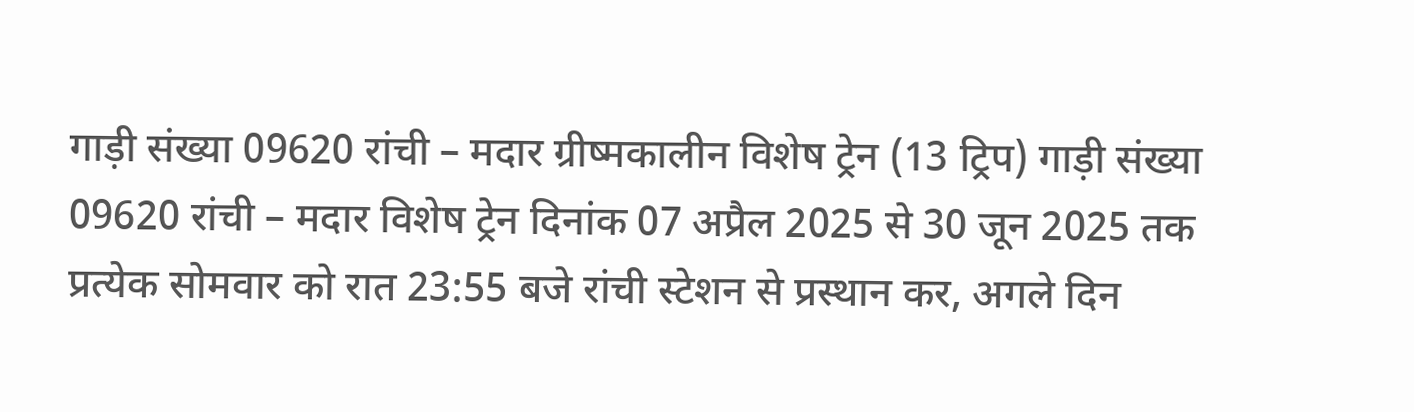गाड़ी संख्या 09620 रांची – मदार ग्रीष्मकालीन विशेष ट्रेन (13 ट्रिप) गाड़ी संख्या 09620 रांची – मदार विशेष ट्रेन दिनांक 07 अप्रैल 2025 से 30 जून 2025 तक प्रत्येक सोमवार को रात 23:55 बजे रांची स्टेशन से प्रस्थान कर, अगले दिन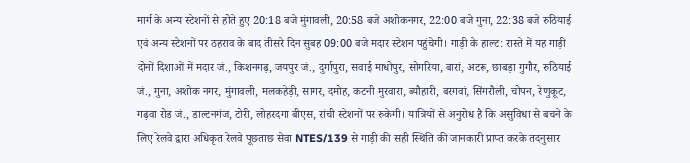मार्ग के अन्य स्टेशनों से होते हुए 20:18 बजे मुंगावली, 20:58 बजे अशोकनगर, 22:00 बजे गुना, 22:38 बजे रुठियाई एवं अन्य स्टेशनों पर ठहराव के बाद तीसरे दिन सुबह 09:00 बजे मदार स्टेशन पहुंचेगी। गाड़ी के हाल्ट: रास्ते में यह गाड़ी दोनों दिशाओं में मदार जं., किशनगढ़, जयपुर जं., दुर्गापुरा, सवाई माधोपुर, सोगरिया, बारां, अटरू, छाबड़ा गुगौर, रुठियाई जं., गुना, अशोक नगर, मुंगावली, मलकहेड़ी, सागर, दमोह, कटनी मुरवारा, ब्यौहारी, बरगवां, सिंगरौली, चोपन, रेणुकूट, गढ़वा रोड जं., डाल्टनगंज, टोरी, लोहरदगा बीएस, रांची स्टेशनों पर रुकेगी। यात्रियों से अनुरोध है कि असुविधा से बचने के लिए रेलवे द्वारा अधिकृत रेलवे पूछताछ सेवा NTES/139 से गाड़ी की सही स्थिति की जानकारी प्राप्त करके तदनुसार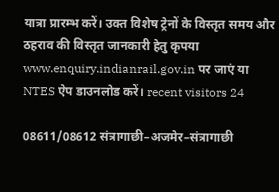यात्रा प्रारम्भ करें। उक्त विशेष ट्रेनों के विस्तृत समय और ठहराव की विस्तृत जानकारी हेतु कृपया www.enquiry.indianrail.gov.in पर जाएं या NTES ऐप डाउनलोड करें। recent visitors 24

08611/08612 संत्रागाछी–अजमेर–संत्रागाछी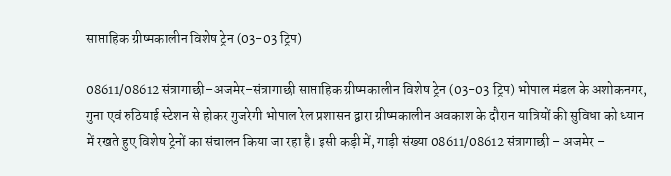साप्ताहिक ग्रीष्मकालीन विशेष ट्रेन (03-03 ट्रिप)

08611/08612 संत्रागाछी–अजमेर–संत्रागाछी साप्ताहिक ग्रीष्मकालीन विशेष ट्रेन (03-03 ट्रिप) भोपाल मंडल के अशोकनगर, गुना एवं रुठियाई स्टेशन से होकर गुजरेगी भोपाल रेल प्रशासन द्वारा ग्रीष्मकालीन अवकाश के दौरान यात्रियों की सुविधा को ध्यान में रखते हुए विशेष ट्रेनों का संचालन किया जा रहा है। इसी कड़ी में, गाड़ी संख्या 08611/08612 संत्रागाछी – अजमेर –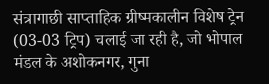संत्रागाछी साप्ताहिक ग्रीष्मकालीन विशेष ट्रेन (03-03 ट्रिप) चलाई जा रही है, जो भोपाल मंडल के अशोकनगर, गुना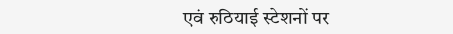एवं रुठियाई स्टेशनों पर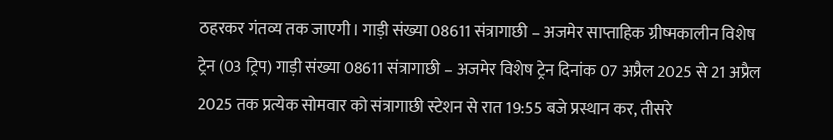ठहरकर गंतव्य तक जाएगी। गाड़ी संख्या 08611 संत्रागाछी – अजमेर साप्ताहिक ग्रीष्मकालीन विशेष ट्रेन (03 ट्रिप) गाड़ी संख्या 08611 संत्रागाछी – अजमेर विशेष ट्रेन दिनांक 07 अप्रैल 2025 से 21 अप्रैल 2025 तक प्रत्येक सोमवार को संत्रागाछी स्टेशन से रात 19:55 बजे प्रस्थान कर, तीसरे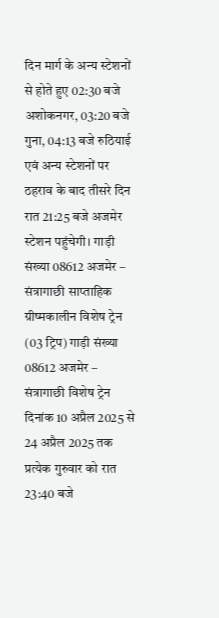दिन मार्ग के अन्य स्टेशनों से होते हुए 02:30 बजे अशोकनगर, 03:20 बजे गुना, 04:13 बजे रुठियाई एवं अन्य स्टेशनों पर ठहराव के बाद तीसरे दिन रात 21:25 बजे अजमेर स्टेशन पहुंचेगी। गाड़ी संख्या 08612 अजमेर – संत्रागाछी साप्ताहिक ग्रीष्मकालीन विशेष ट्रेन (03 ट्रिप) गाड़ी संख्या 08612 अजमेर – संत्रागाछी विशेष ट्रेन दिनांक 10 अप्रैल 2025 से 24 अप्रैल 2025 तक प्रत्येक गुरुवार को रात 23:40 बजे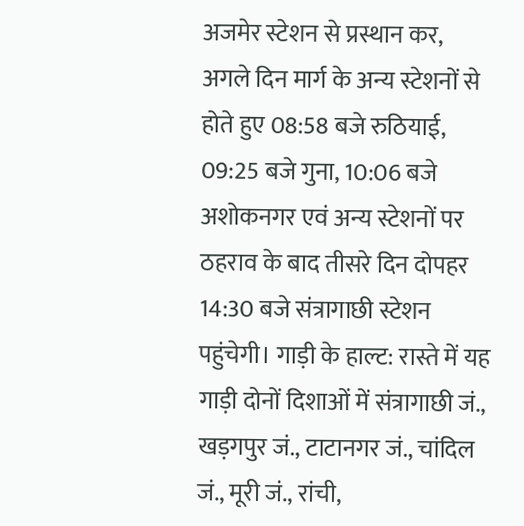अजमेर स्टेशन से प्रस्थान कर, अगले दिन मार्ग के अन्य स्टेशनों से होते हुए 08:58 बजे रुठियाई, 09:25 बजे गुना, 10:06 बजे अशोकनगर एवं अन्य स्टेशनों पर ठहराव के बाद तीसरे दिन दोपहर 14:30 बजे संत्रागाछी स्टेशन पहुंचेगी। गाड़ी के हाल्ट: रास्ते में यह गाड़ी दोनों दिशाओं में संत्रागाछी जं., खड़गपुर जं., टाटानगर जं., चांदिल जं., मूरी जं., रांची,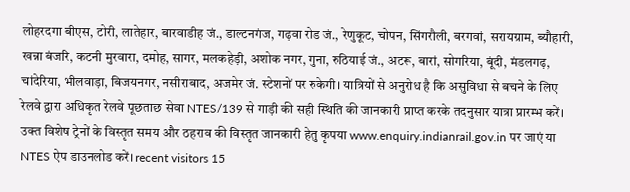लोहरदगा बीएस, टोरी, लातेहार, बारवाडीह जं., डाल्टनगंज, गढ़वा रोड जं., रेणुकूट, चोपन, सिंगरौली, बरगवां, सरायग्राम, ब्यौहारी, खन्ना बंजरि, कटनी मुरवारा, दमोह, सागर, मलकहेड़ी, अशोक नगर, गुना, रुठियाई जं., अटरू, बारां, सोगरिया, बूंदी, मंडलगढ़, चांदेरिया, भीलवाड़ा, बिजयनगर, नसीराबाद, अजमेर जं. स्टेशनों पर रुकेगी। यात्रियों से अनुरोध है कि असुविधा से बचने के लिए रेलवे द्वारा अधिकृत रेलवे पूछताछ सेवा NTES/139 से गाड़ी की सही स्थिति की जानकारी प्राप्त करके तदनुसार यात्रा प्रारम्भ करें। उक्त विशेष ट्रेनों के विस्तृत समय और ठहराव की विस्तृत जानकारी हेतु कृपया www.enquiry.indianrail.gov.in पर जाएं या NTES ऐप डाउनलोड करें। recent visitors 15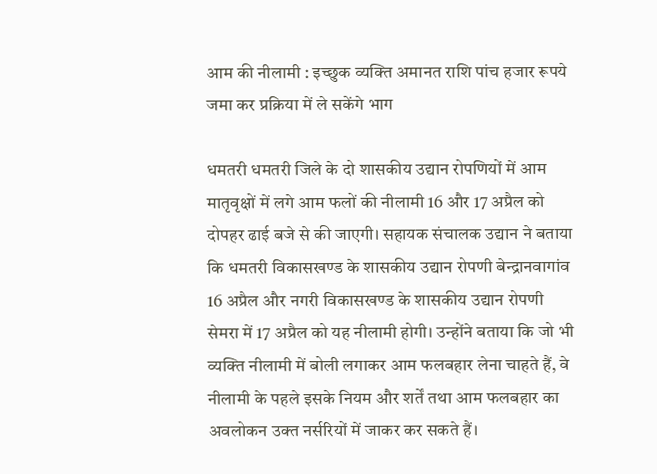आम की नीलामी : इच्छुक व्यक्ति अमानत राशि पांच हजार रूपये जमा कर प्रक्रिया में ले सकेंगे भाग

धमतरी धमतरी जिले के दो शासकीय उद्यान रोपणियों में आम मातृवृक्षों में लगे आम फलों की नीलामी 16 और 17 अप्रैल को दोपहर ढाई बजे से की जाएगी। सहायक संचालक उद्यान ने बताया कि धमतरी विकासखण्ड के शासकीय उद्यान रोपणी बेन्द्रानवागांव 16 अप्रैल और नगरी विकासखण्ड के शासकीय उद्यान रोपणी सेमरा में 17 अप्रैल को यह नीलामी होगी। उन्होंने बताया कि जो भी व्यक्ति नीलामी में बोली लगाकर आम फलबहार लेना चाहते हैं, वे नीलामी के पहले इसके नियम और शर्तें तथा आम फलबहार का अवलोकन उक्त नर्सरियों में जाकर कर सकते हैं।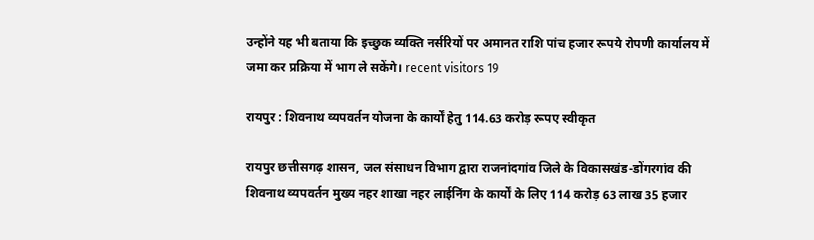उन्होंने यह भी बताया कि इच्छुक व्यक्ति नर्सरियों पर अमानत राशि पांच हजार रूपये रोपणी कार्यालय में जमा कर प्रक्रिया में भाग ले सकेंगे। recent visitors 19

रायपुर : शिवनाथ व्यपवर्तन योजना के कार्यों हेतु 114.63 करोड़ रूपए स्वीकृत

रायपुर छत्तीसगढ़ शासन, जल संसाधन विभाग द्वारा राजनांदगांव जिले के विकासखंड-डोंगरगांव की शिवनाथ व्यपवर्तन मुख्य नहर शाखा नहर लाईनिंग के कार्यों के लिए 114 करोड़ 63 लाख 35 हजार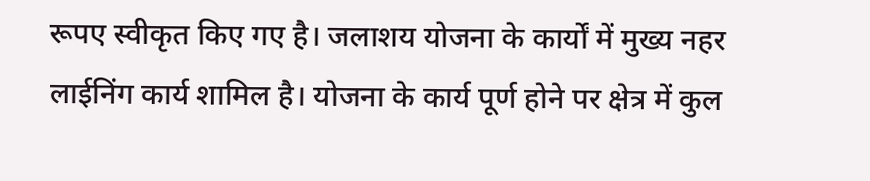रूपए स्वीकृत किए गए है। जलाशय योजना के कार्यों में मुख्य नहर लाईनिंग कार्य शामिल है। योजना के कार्य पूर्ण होने पर क्षेत्र में कुल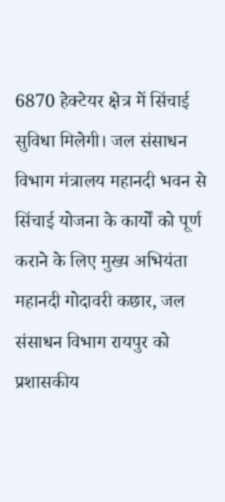6870 हेक्टेयर क्षेत्र में सिंचाई सुविधा मिलेगी। जल संसाधन विभाग मंत्रालय महानदी भवन से सिंचाई योजना के कार्यों को पूर्ण कराने के लिए मुख्य अभियंता महानदी गोदावरी कछार, जल संसाधन विभाग रायपुर को प्रशासकीय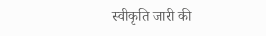स्वीकृति जारी की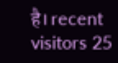है। recent visitors 25